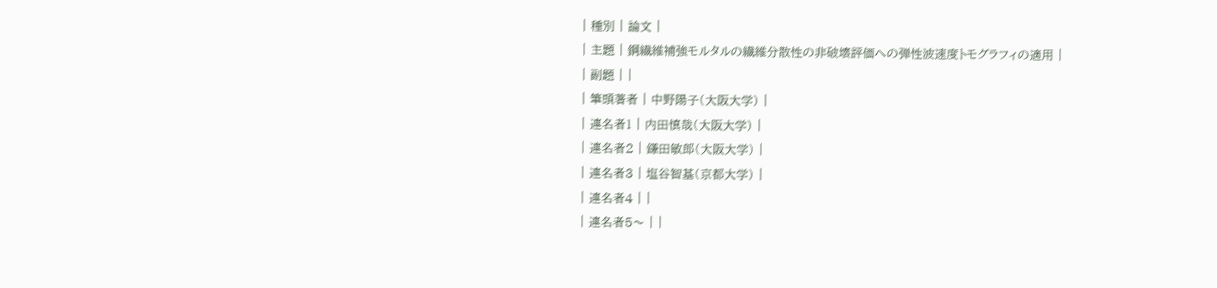| 種別 | 論文 |
| 主題 | 鋼繊維補強モルタルの繊維分散性の非破壊評価への弾性波速度トモグラフィの適用 |
| 副題 | |
| 筆頭著者 | 中野陽子(大阪大学) |
| 連名者1 | 内田慎哉(大阪大学) |
| 連名者2 | 鎌田敏郎(大阪大学) |
| 連名者3 | 塩谷智基(京都大学) |
| 連名者4 | |
| 連名者5〜 | |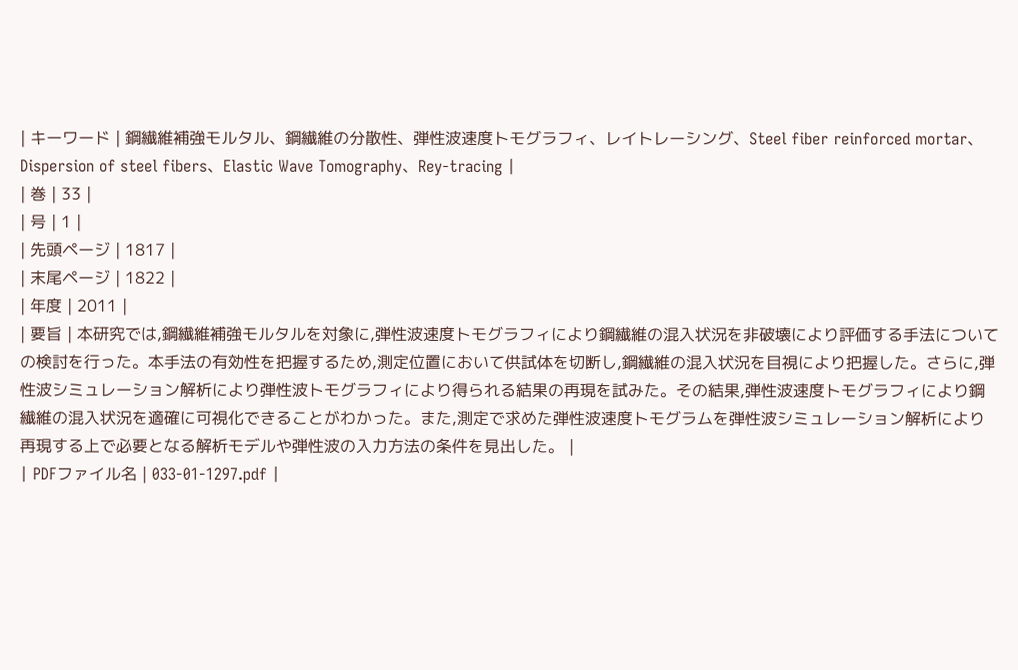| キーワード | 鋼繊維補強モルタル、鋼繊維の分散性、弾性波速度トモグラフィ、レイトレーシング、Steel fiber reinforced mortar、Dispersion of steel fibers、Elastic Wave Tomography、Rey-tracing |
| 巻 | 33 |
| 号 | 1 |
| 先頭ページ | 1817 |
| 末尾ページ | 1822 |
| 年度 | 2011 |
| 要旨 | 本研究では,鋼繊維補強モルタルを対象に,弾性波速度トモグラフィにより鋼繊維の混入状況を非破壊により評価する手法についての検討を行った。本手法の有効性を把握するため,測定位置において供試体を切断し,鋼繊維の混入状況を目視により把握した。さらに,弾性波シミュレーション解析により弾性波トモグラフィにより得られる結果の再現を試みた。その結果,弾性波速度トモグラフィにより鋼繊維の混入状況を適確に可視化できることがわかった。また,測定で求めた弾性波速度トモグラムを弾性波シミュレーション解析により再現する上で必要となる解析モデルや弾性波の入力方法の条件を見出した。 |
| PDFファイル名 | 033-01-1297.pdf |